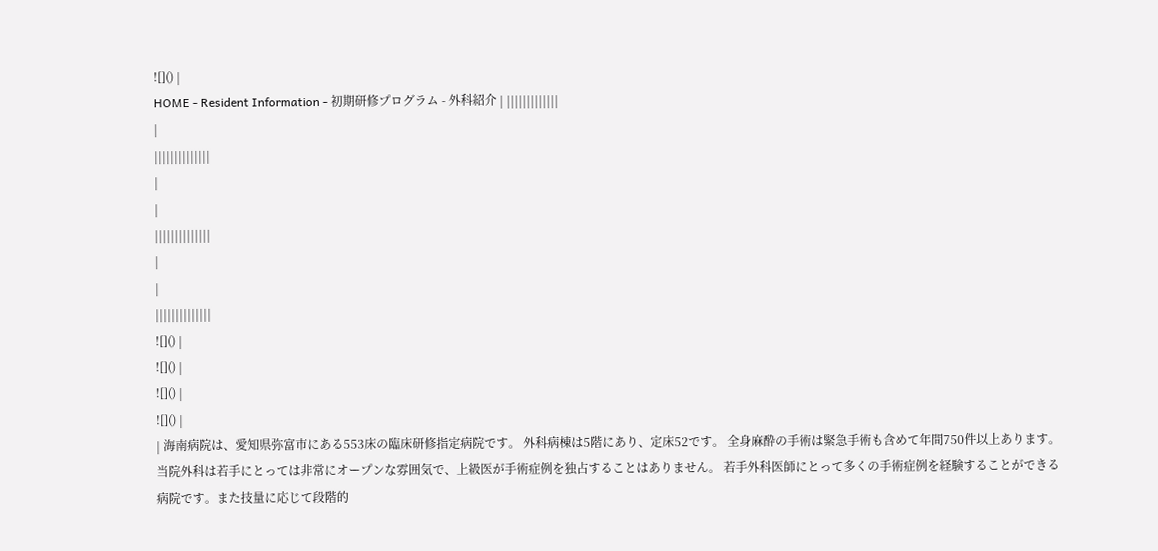![]() |
HOME - Resident Information - 初期研修プログラム - 外科紹介 | |||||||||||||
|
||||||||||||||
|
|
||||||||||||||
|
|
||||||||||||||
![]() |
![]() |
![]() |
![]() |
| 海南病院は、愛知県弥富市にある553床の臨床研修指定病院です。 外科病棟は5階にあり、定床52です。 全身麻酔の手術は緊急手術も含めて年間750件以上あります。 当院外科は若手にとっては非常にオープンな雰囲気で、上級医が手術症例を独占することはありません。 若手外科医師にとって多くの手術症例を経験することができる病院です。また技量に応じて段階的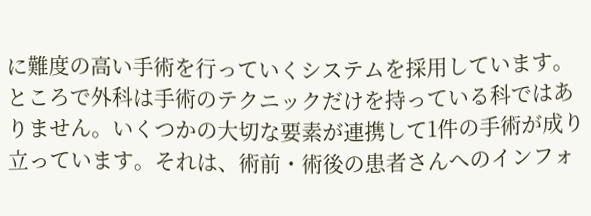に難度の高い手術を行っていくシステムを採用しています。 ところで外科は手術のテクニックだけを持っている科ではありません。いくつかの大切な要素が連携して1件の手術が成り立っています。それは、術前・術後の患者さんへのインフォ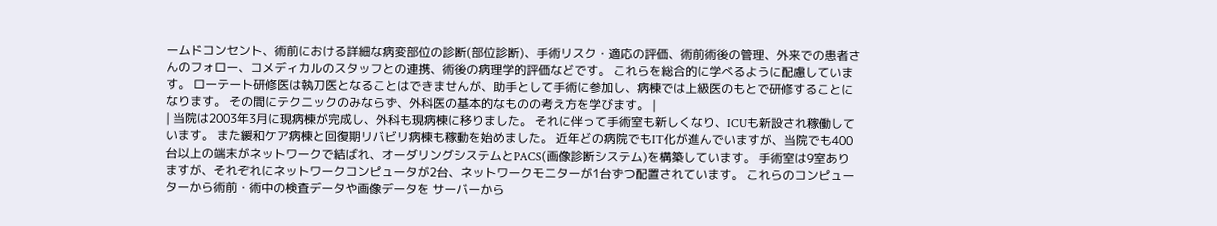ームドコンセント、術前における詳細な病変部位の診断(部位診断)、手術リスク・適応の評価、術前術後の管理、外来での患者さんのフォロー、コメディカルのスタッフとの連携、術後の病理学的評価などです。 これらを総合的に学べるように配慮しています。 ローテート研修医は執刀医となることはできませんが、助手として手術に参加し、病棟では上級医のもとで研修することになります。 その間にテクニックのみならず、外科医の基本的なものの考え方を学びます。 |
| 当院は2003年3月に現病棟が完成し、外科も現病棟に移りました。 それに伴って手術室も新しくなり、ICUも新設され稼働しています。 また緩和ケア病棟と回復期リバビリ病棟も稼動を始めました。 近年どの病院でもIT化が進んでいますが、当院でも400台以上の端末がネットワークで結ばれ、オーダリングシステムとPACS(画像診断システム)を構築しています。 手術室は9室ありますが、それぞれにネットワークコンピュータが2台、ネットワークモニターが1台ずつ配置されています。 これらのコンピューターから術前・術中の検査データや画像データを サーバーから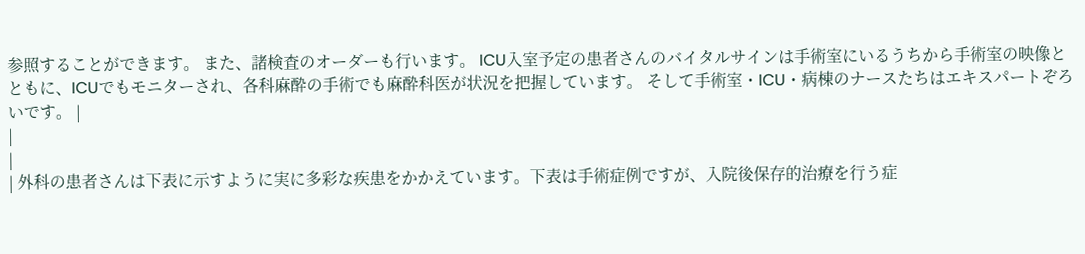参照することができます。 また、諸検査のオーダーも行います。 ICU入室予定の患者さんのバイタルサインは手術室にいるうちから手術室の映像とともに、ICUでもモニターされ、各科麻酔の手術でも麻酔科医が状況を把握しています。 そして手術室・ICU・病棟のナースたちはエキスパートぞろいです。 |
|
|
| 外科の患者さんは下表に示すように実に多彩な疾患をかかえています。下表は手術症例ですが、入院後保存的治療を行う症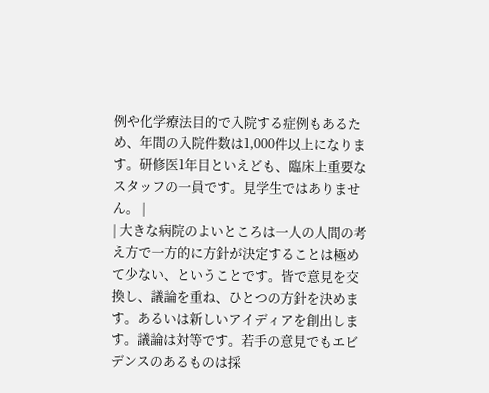例や化学療法目的で入院する症例もあるため、年間の入院件数は1,000件以上になります。研修医1年目といえども、臨床上重要なスタッフの一員です。見学生ではありません。 |
| 大きな病院のよいところは一人の人間の考え方で一方的に方針が決定することは極めて少ない、ということです。皆で意見を交換し、議論を重ね、ひとつの方針を決めます。あるいは新しいアイディアを創出します。議論は対等です。若手の意見でもエビデンスのあるものは採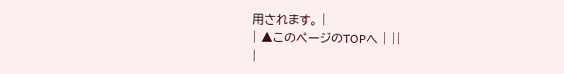用されます。 |
| ▲このページのTOPへ | ||
|